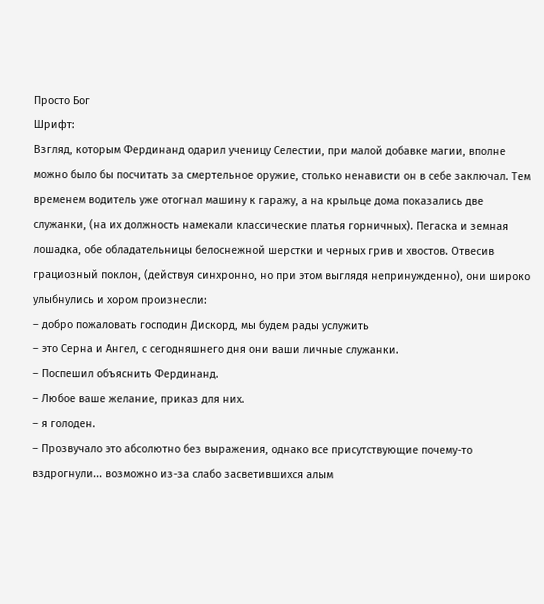Просто Бог
Шрифт:
Взгляд, которым Фердинанд одарил ученицу Селестии, при малой добавке магии, вполне можно было бы посчитать за смертельное оружие, столько ненависти он в себе заключал. Тем временем водитель уже отогнал машину к гаражу, а на крыльце дома показались две служанки, (на их должность намекали классические платья горничных). Пегаска и земная лошадка, обе обладательницы белоснежной шерстки и черных грив и хвостов. Отвесив грациозный поклон, (действуя синхронно, но при этом выглядя непринужденно), они широко улыбнулись и хором произнесли:
– добро пожаловать господин Дискорд, мы будем рады услужить
– это Серна и Ангел, с сегодняшнего дня они ваши личные служанки.
– Поспешил объяснить Фердинанд.
– Любое ваше желание, приказ для них.
– я голоден.
– Прозвучало это абсолютно без выражения, однако все присутствующие почему-то вздрогнули... возможно из-за слабо засветившихся алым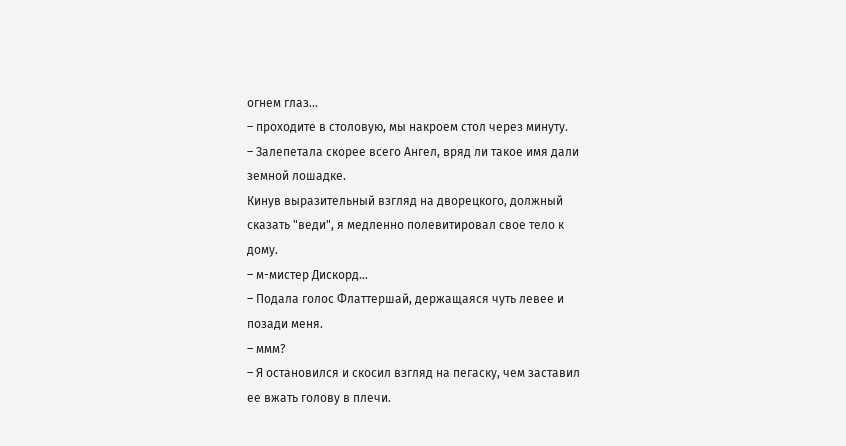огнем глаз...
– проходите в столовую, мы накроем стол через минуту.
– Залепетала скорее всего Ангел, вряд ли такое имя дали земной лошадке.
Кинув выразительный взгляд на дворецкого, должный сказать "веди", я медленно полевитировал свое тело к дому.
– м-мистер Дискорд...
– Подала голос Флаттершай, держащаяся чуть левее и позади меня.
– ммм?
– Я остановился и скосил взгляд на пегаску, чем заставил ее вжать голову в плечи.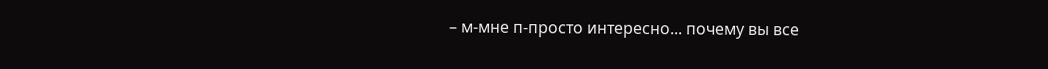– м-мне п-просто интересно... почему вы все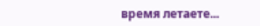время летаете...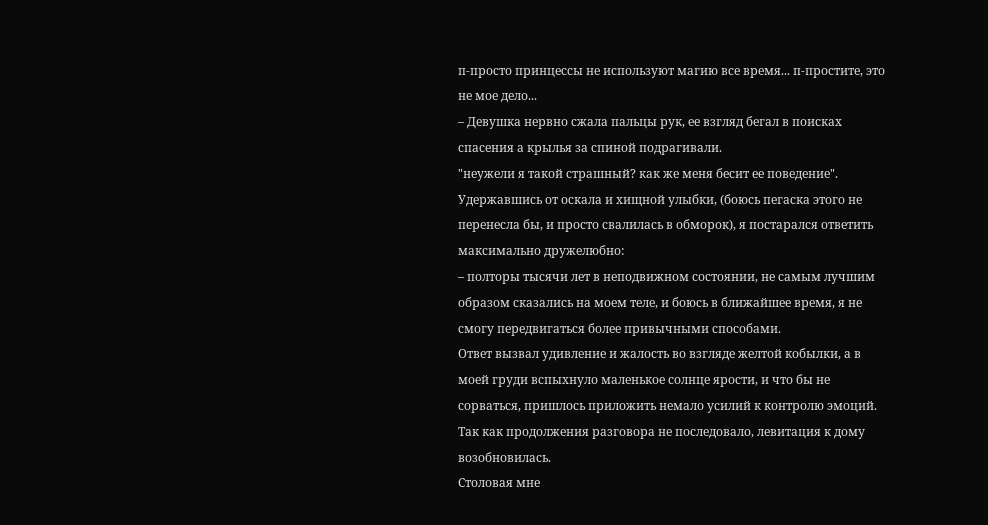п-просто принцессы не используют магию все время... п-простите, это не мое дело...
– Девушка нервно сжала пальцы рук, ее взгляд бегал в поисках спасения а крылья за спиной подрагивали.
"неужели я такой страшный? как же меня бесит ее поведение".
Удержавшись от оскала и хищной улыбки, (боюсь пегаска этого не перенесла бы, и просто свалилась в обморок), я постарался ответить максимально дружелюбно:
– полторы тысячи лет в неподвижном состоянии, не самым лучшим образом сказались на моем теле, и боюсь в ближайшее время, я не смогу передвигаться более привычными способами.
Ответ вызвал удивление и жалость во взгляде желтой кобылки, а в моей груди вспыхнуло маленькое солнце ярости, и что бы не сорваться, пришлось приложить немало усилий к контролю эмоций. Так как продолжения разговора не последовало, левитация к дому возобновилась.
Столовая мне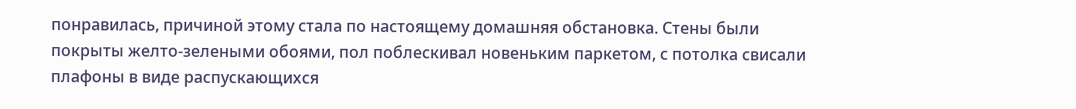понравилась, причиной этому стала по настоящему домашняя обстановка. Стены были покрыты желто-зелеными обоями, пол поблескивал новеньким паркетом, с потолка свисали плафоны в виде распускающихся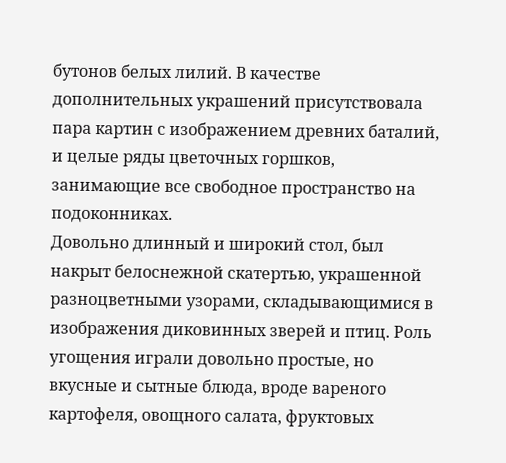бутонов белых лилий. В качестве дополнительных украшений присутствовала пара картин с изображением древних баталий, и целые ряды цветочных горшков, занимающие все свободное пространство на подоконниках.
Довольно длинный и широкий стол, был накрыт белоснежной скатертью, украшенной разноцветными узорами, складывающимися в изображения диковинных зверей и птиц. Роль угощения играли довольно простые, но вкусные и сытные блюда, вроде вареного картофеля, овощного салата, фруктовых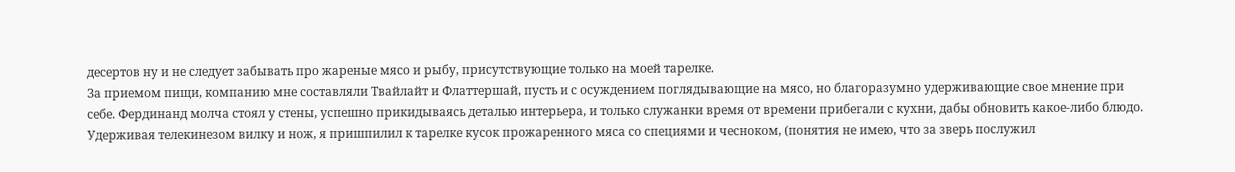десертов ну и не следует забывать про жареные мясо и рыбу, присутствующие только на моей тарелке.
За приемом пищи, компанию мне составляли Твайлайт и Флаттершай, пусть и с осуждением поглядывающие на мясо, но благоразумно удерживающие свое мнение при себе. Фердинанд молча стоял у стены, успешно прикидываясь деталью интерьера, и только служанки время от времени прибегали с кухни, дабы обновить какое-либо блюдо.
Удерживая телекинезом вилку и нож, я пришпилил к тарелке кусок прожаренного мяса со специями и чесноком, (понятия не имею, что за зверь послужил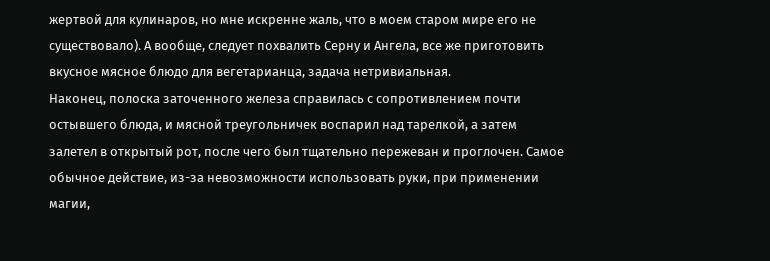жертвой для кулинаров, но мне искренне жаль, что в моем старом мире его не существовало). А вообще, следует похвалить Серну и Ангела, все же приготовить вкусное мясное блюдо для вегетарианца, задача нетривиальная.
Наконец, полоска заточенного железа справилась с сопротивлением почти остывшего блюда, и мясной треугольничек воспарил над тарелкой, а затем залетел в открытый рот, после чего был тщательно пережеван и проглочен. Самое обычное действие, из-за невозможности использовать руки, при применении магии,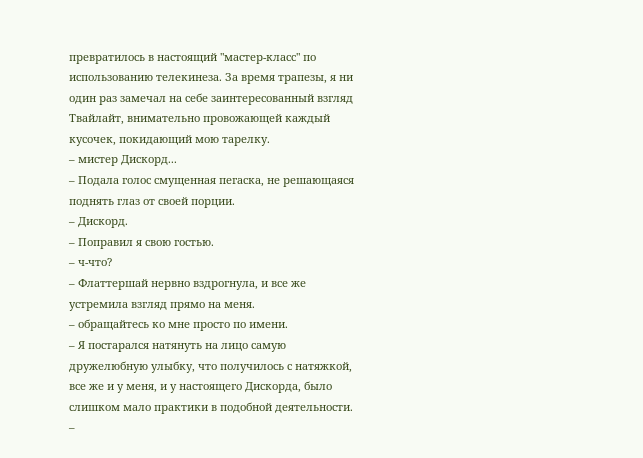превратилось в настоящий "мастер-класс" по использованию телекинеза. За время трапезы, я ни один раз замечал на себе заинтересованный взгляд Твайлайт, внимательно провожающей каждый кусочек, покидающий мою тарелку.
– мистер Дискорд...
– Подала голос смущенная пегаска, не решающаяся поднять глаз от своей порции.
– Дискорд.
– Поправил я свою гостью.
– ч-что?
– Флаттершай нервно вздрогнула, и все же устремила взгляд прямо на меня.
– обращайтесь ко мне просто по имени.
– Я постарался натянуть на лицо самую дружелюбную улыбку, что получилось с натяжкой, все же и у меня, и у настоящего Дискорда, было слишком мало практики в подобной деятельности.
–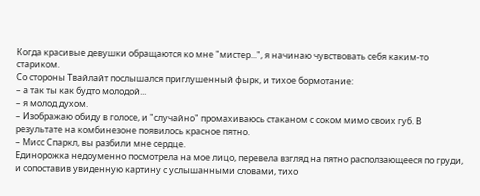Когда красивые девушки обращаются ко мне "мистер...", я начинаю чувствовать себя каким-то стариком.
Со стороны Твайлайт послышался приглушенный фырк, и тихое бормотание:
– а так ты как будто молодой...
– я молод духом.
– Изображаю обиду в голосе, и "случайно" промахиваюсь стаканом с соком мимо своих губ. В результате на комбинезоне появилось красное пятно.
– Мисс Спаркл, вы разбили мне сердце.
Единорожка недоуменно посмотрела на мое лицо, перевела взгляд на пятно расползающееся по груди, и сопоставив увиденную картину с услышанными словами, тихо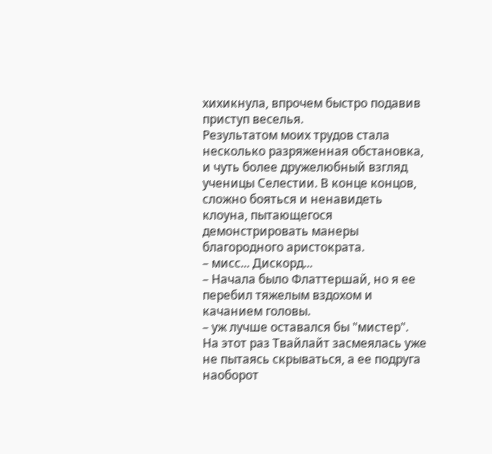хихикнула, впрочем быстро подавив приступ веселья.
Результатом моих трудов стала несколько разряженная обстановка, и чуть более дружелюбный взгляд ученицы Селестии. В конце концов, сложно бояться и ненавидеть клоуна, пытающегося демонстрировать манеры благородного аристократа.
– мисс... Дискорд...
– Начала было Флаттершай, но я ее перебил тяжелым вздохом и качанием головы.
– уж лучше оставался бы "мистер".
На этот раз Твайлайт засмеялась уже не пытаясь скрываться, а ее подруга наоборот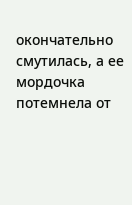окончательно смутилась, а ее мордочка потемнела от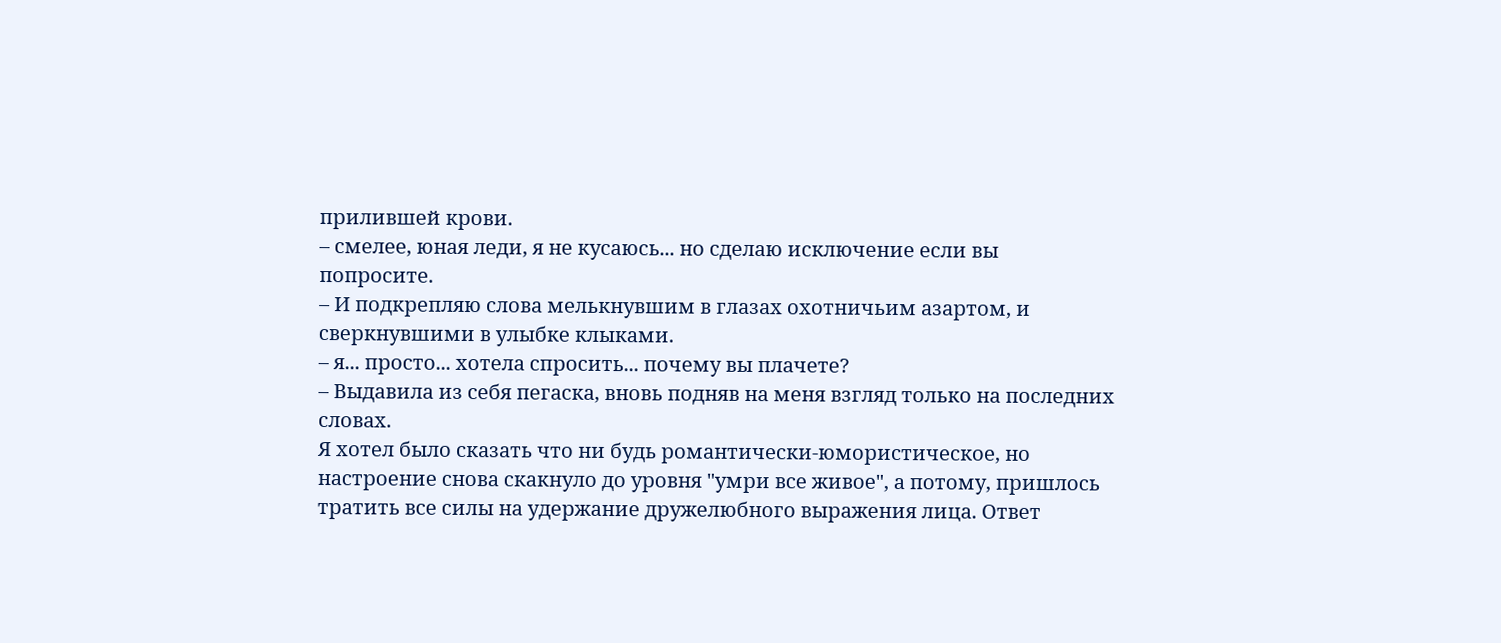прилившей крови.
– смелее, юная леди, я не кусаюсь... но сделаю исключение если вы попросите.
– И подкрепляю слова мелькнувшим в глазах охотничьим азартом, и сверкнувшими в улыбке клыками.
– я... просто... хотела спросить... почему вы плачете?
– Выдавила из себя пегаска, вновь подняв на меня взгляд только на последних словах.
Я хотел было сказать что ни будь романтически-юмористическое, но настроение снова скакнуло до уровня "умри все живое", а потому, пришлось тратить все силы на удержание дружелюбного выражения лица. Ответ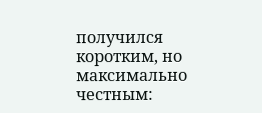получился коротким, но максимально честным: